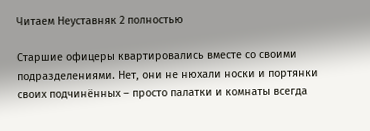Читаем Неуставняк 2 полностью

Старшие офицеры квартировались вместе со своими подразделениями. Нет, они не нюхали носки и портянки своих подчинённых – просто палатки и комнаты всегда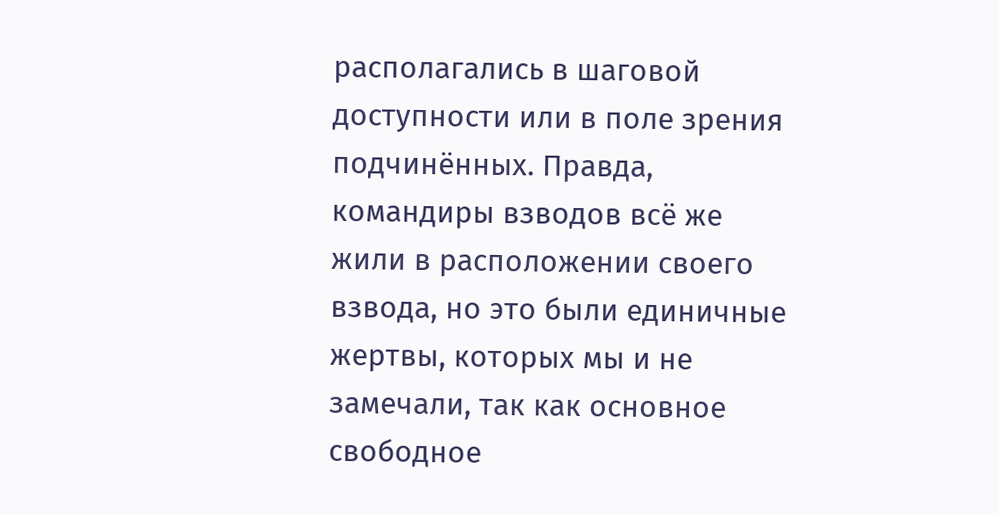располагались в шаговой доступности или в поле зрения подчинённых. Правда, командиры взводов всё же жили в расположении своего взвода, но это были единичные жертвы, которых мы и не замечали, так как основное свободное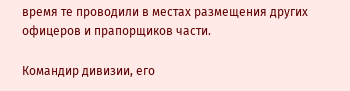время те проводили в местах размещения других офицеров и прапорщиков части.

Командир дивизии, его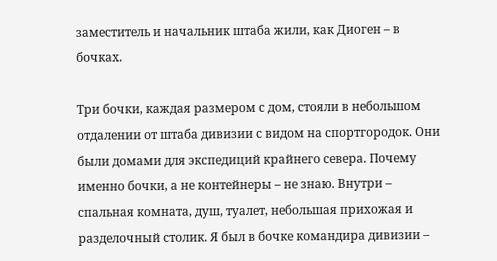заместитель и начальник штаба жили, как Диоген – в бочках.

Три бочки, каждая размером с дом, стояли в небольшом отдалении от штаба дивизии с видом на спортгородок. Они были домами для экспедиций крайнего севера. Почему именно бочки, а не контейнеры – не знаю. Внутри – спальная комната, душ, туалет, небольшая прихожая и разделочный столик. Я был в бочке командира дивизии –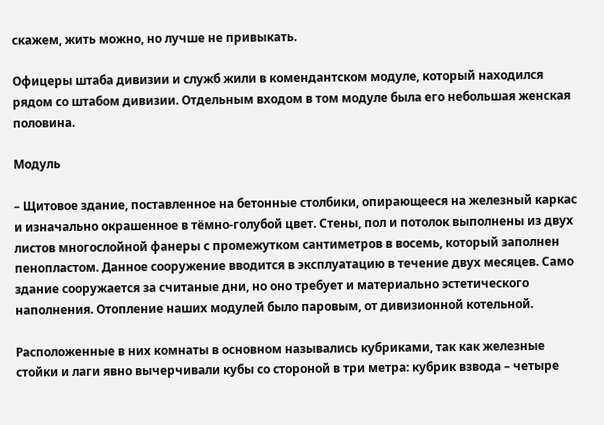скажем, жить можно, но лучше не привыкать.

Офицеры штаба дивизии и служб жили в комендантском модуле, который находился рядом со штабом дивизии. Отдельным входом в том модуле была его небольшая женская половина.

Модуль

– Щитовое здание, поставленное на бетонные столбики, опирающееся на железный каркас и изначально окрашенное в тёмно-голубой цвет. Стены, пол и потолок выполнены из двух листов многослойной фанеры с промежутком сантиметров в восемь, который заполнен пенопластом. Данное сооружение вводится в эксплуатацию в течение двух месяцев. Само здание сооружается за считаные дни, но оно требует и материально эстетического наполнения. Отопление наших модулей было паровым, от дивизионной котельной.

Расположенные в них комнаты в основном назывались кубриками, так как железные стойки и лаги явно вычерчивали кубы со стороной в три метра: кубрик взвода – четыре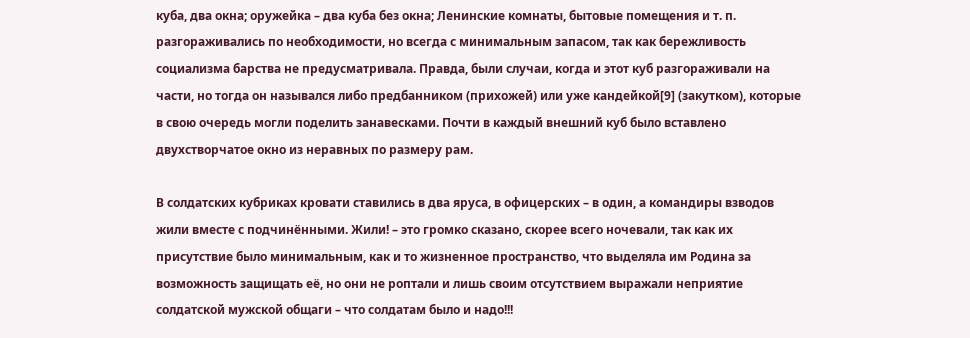куба, два окна; оружейка – два куба без окна; Ленинские комнаты, бытовые помещения и т. п. разгораживались по необходимости, но всегда с минимальным запасом, так как бережливость социализма барства не предусматривала. Правда, были случаи, когда и этот куб разгораживали на части, но тогда он назывался либо предбанником (прихожей) или уже кандейкой[9] (закутком), которые в свою очередь могли поделить занавесками. Почти в каждый внешний куб было вставлено двухстворчатое окно из неравных по размеру рам.

В солдатских кубриках кровати ставились в два яруса, в офицерских – в один, а командиры взводов жили вместе с подчинёнными. Жили! – это громко сказано, скорее всего ночевали, так как их присутствие было минимальным, как и то жизненное пространство, что выделяла им Родина за возможность защищать её, но они не роптали и лишь своим отсутствием выражали неприятие солдатской мужской общаги – что солдатам было и надо!!!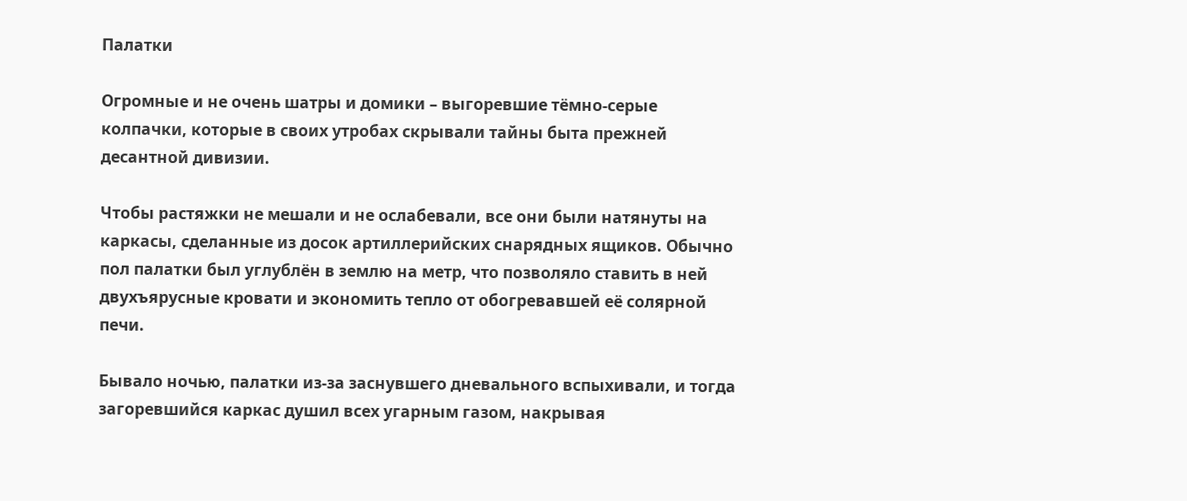Палатки

Огромные и не очень шатры и домики – выгоревшие тёмно-серые колпачки, которые в своих утробах скрывали тайны быта прежней десантной дивизии.

Чтобы растяжки не мешали и не ослабевали, все они были натянуты на каркасы, сделанные из досок артиллерийских снарядных ящиков. Обычно пол палатки был углублён в землю на метр, что позволяло ставить в ней двухъярусные кровати и экономить тепло от обогревавшей её солярной печи.

Бывало ночью, палатки из-за заснувшего дневального вспыхивали, и тогда загоревшийся каркас душил всех угарным газом, накрывая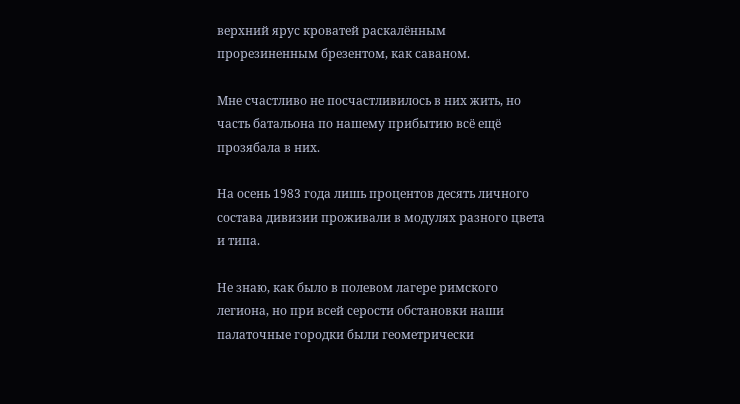верхний ярус кроватей раскалённым прорезиненным брезентом, как саваном.

Мне счастливо не посчастливилось в них жить, но часть батальона по нашему прибытию всё ещё прозябала в них.

На осень 1983 года лишь процентов десять личного состава дивизии проживали в модулях разного цвета и типа.

Не знаю, как было в полевом лагере римского легиона, но при всей серости обстановки наши палаточные городки были геометрически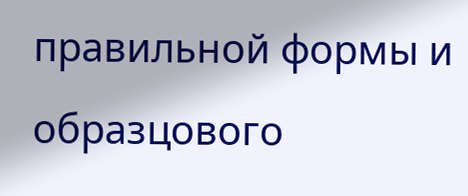правильной формы и образцового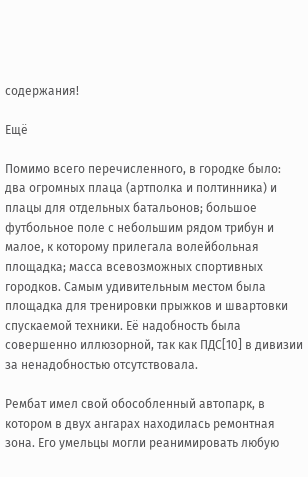содержания!

Ещё

Помимо всего перечисленного, в городке было: два огромных плаца (артполка и полтинника) и плацы для отдельных батальонов; большое футбольное поле с небольшим рядом трибун и малое, к которому прилегала волейбольная площадка; масса всевозможных спортивных городков. Самым удивительным местом была площадка для тренировки прыжков и швартовки спускаемой техники. Её надобность была совершенно иллюзорной, так как ПДС[10] в дивизии за ненадобностью отсутствовала.

Рембат имел свой обособленный автопарк, в котором в двух ангарах находилась ремонтная зона. Его умельцы могли реанимировать любую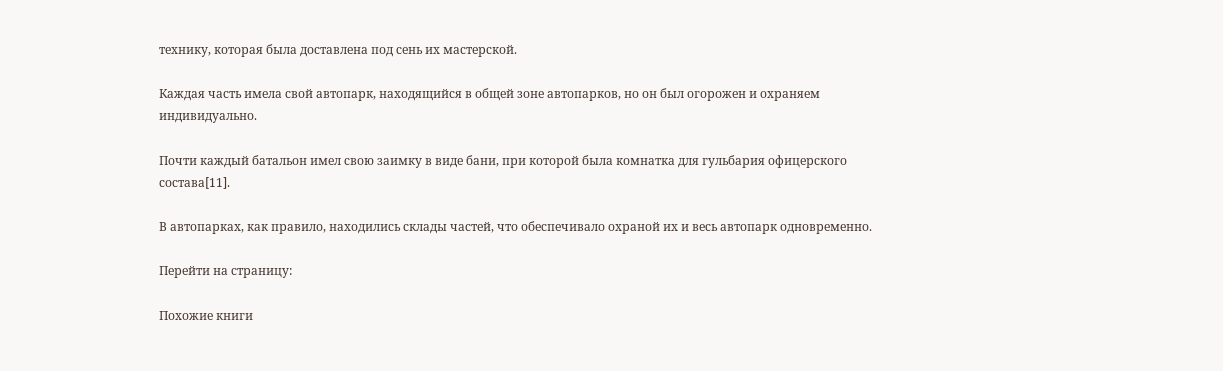технику, которая была доставлена под сень их мастерской.

Каждая часть имела свой автопарк, находящийся в общей зоне автопарков, но он был огорожен и охраняем индивидуально.

Почти каждый батальон имел свою заимку в виде бани, при которой была комнатка для гульбария офицерского состава[11].

В автопарках, как правило, находились склады частей, что обеспечивало охраной их и весь автопарк одновременно.

Перейти на страницу:

Похожие книги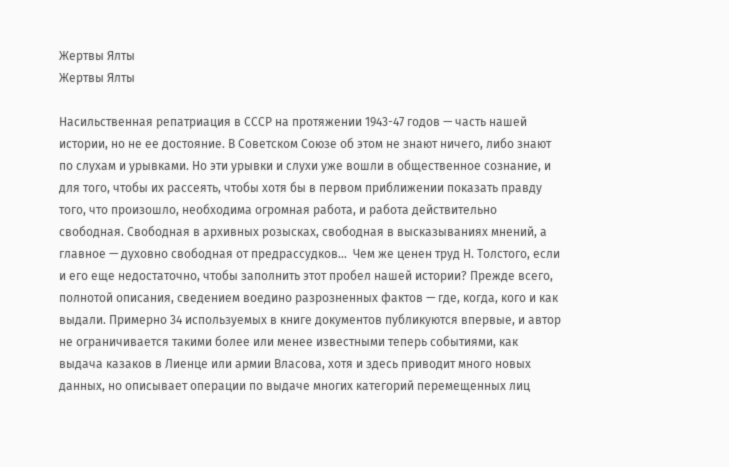Жертвы Ялты
Жертвы Ялты

Насильственная репатриация в СССР на протяжении 1943-47 годов — часть нашей истории, но не ее достояние. В Советском Союзе об этом не знают ничего, либо знают по слухам и урывками. Но эти урывки и слухи уже вошли в общественное сознание, и для того, чтобы их рассеять, чтобы хотя бы в первом приближении показать правду того, что произошло, необходима огромная работа, и работа действительно свободная. Свободная в архивных розысках, свободная в высказываниях мнений, а главное — духовно свободная от предрассудков…  Чем же ценен труд Н. Толстого, если и его еще недостаточно, чтобы заполнить этот пробел нашей истории? Прежде всего, полнотой описания, сведением воедино разрозненных фактов — где, когда, кого и как выдали. Примерно 34 используемых в книге документов публикуются впервые, и автор не ограничивается такими более или менее известными теперь событиями, как выдача казаков в Лиенце или армии Власова, хотя и здесь приводит много новых данных, но описывает операции по выдаче многих категорий перемещенных лиц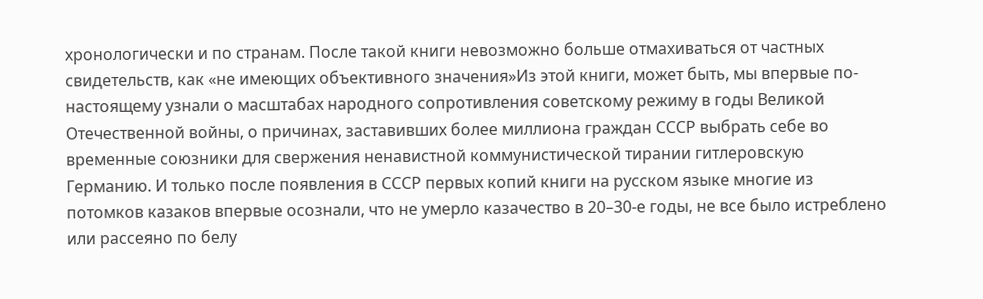хронологически и по странам. После такой книги невозможно больше отмахиваться от частных свидетельств, как «не имеющих объективного значения»Из этой книги, может быть, мы впервые по-настоящему узнали о масштабах народного сопротивления советскому режиму в годы Великой Отечественной войны, о причинах, заставивших более миллиона граждан СССР выбрать себе во временные союзники для свержения ненавистной коммунистической тирании гитлеровскую Германию. И только после появления в СССР первых копий книги на русском языке многие из потомков казаков впервые осознали, что не умерло казачество в 20–30-е годы, не все было истреблено или рассеяно по белу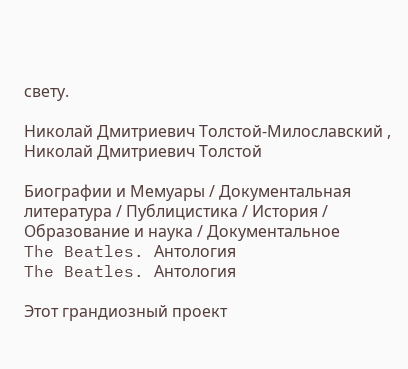свету.

Николай Дмитриевич Толстой-Милославский , Николай Дмитриевич Толстой

Биографии и Мемуары / Документальная литература / Публицистика / История / Образование и наука / Документальное
The Beatles. Антология
The Beatles. Антология

Этот грандиозный проект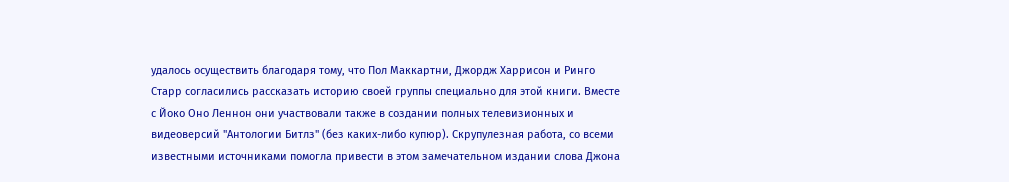удалось осуществить благодаря тому, что Пол Маккартни, Джордж Харрисон и Ринго Старр согласились рассказать историю своей группы специально для этой книги. Вместе с Йоко Оно Леннон они участвовали также в создании полных телевизионных и видеоверсий "Антологии Битлз" (без каких-либо купюр). Скрупулезная работа, со всеми известными источниками помогла привести в этом замечательном издании слова Джона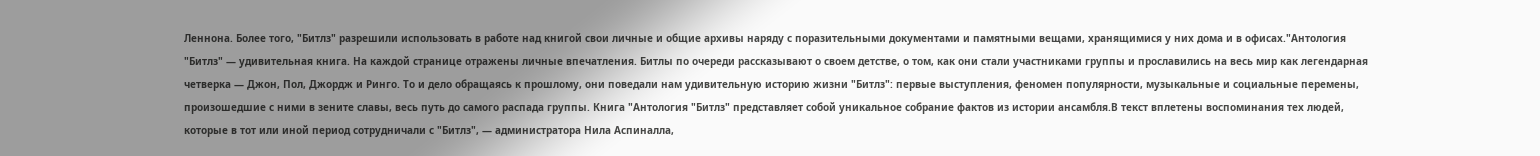Леннона. Более того, "Битлз" разрешили использовать в работе над книгой свои личные и общие архивы наряду с поразительными документами и памятными вещами, хранящимися у них дома и в офисах."Антология "Битлз" — удивительная книга. На каждой странице отражены личные впечатления. Битлы по очереди рассказывают о своем детстве, о том, как они стали участниками группы и прославились на весь мир как легендарная четверка — Джон, Пол, Джордж и Ринго. То и дело обращаясь к прошлому, они поведали нам удивительную историю жизни "Битлз": первые выступления, феномен популярности, музыкальные и социальные перемены, произошедшие с ними в зените славы, весь путь до самого распада группы. Книга "Антология "Битлз" представляет собой уникальное собрание фактов из истории ансамбля.В текст вплетены воспоминания тех людей, которые в тот или иной период сотрудничали с "Битлз", — администратора Нила Аспиналла,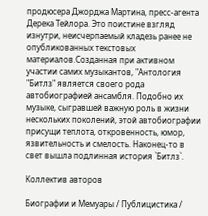продюсера Джорджа Мартина, пресс-агента Дерека Тейлора. Это поистине взгляд изнутри, неисчерпаемый кладезь ранее не опубликованных текстовых материалов.Созданная при активном участии самих музыкантов, "Антология "Битлз" является своего рода автобиографией ансамбля. Подобно их музыке, сыгравшей важную роль в жизни нескольких поколений, этой автобиографии присущи теплота, откровенность, юмор, язвительность и смелость. Наконец-то в свет вышла подлинная история `Битлз`.

Коллектив авторов

Биографии и Мемуары / Публицистика /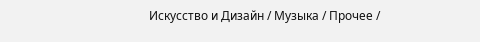Искусство и Дизайн / Музыка / Прочее /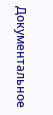Документальное